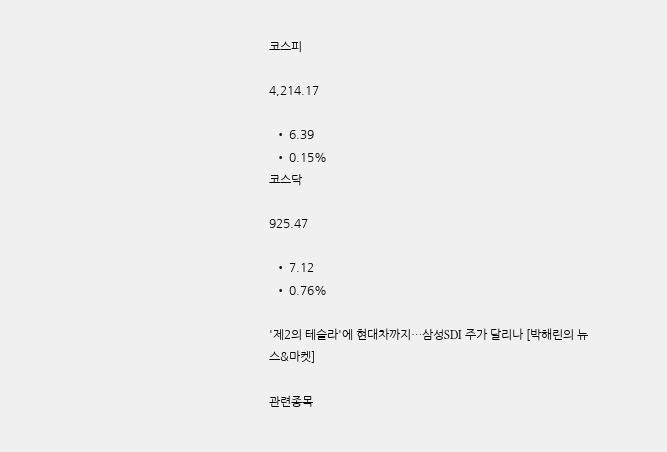코스피

4,214.17

  • 6.39
  • 0.15%
코스닥

925.47

  • 7.12
  • 0.76%

'제2의 테슬라'에 현대차까지…삼성SDI 주가 달리나 [박해린의 뉴스&마켓]

관련종목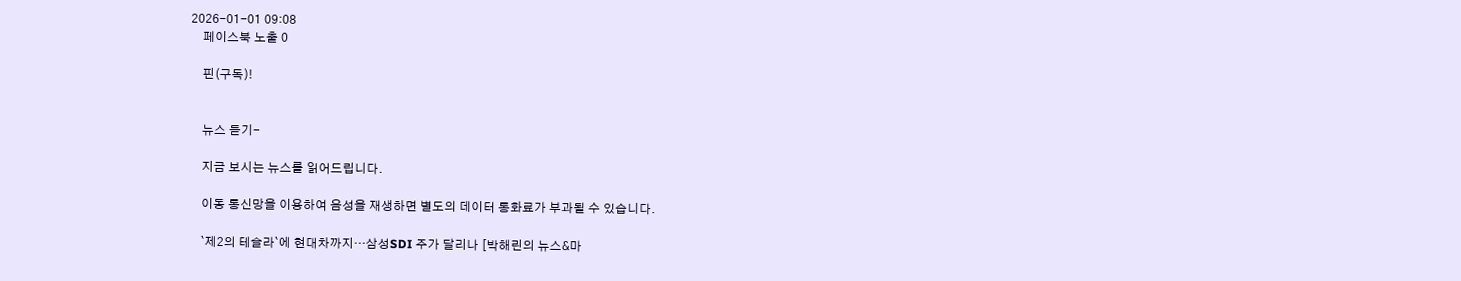2026-01-01 09:08
    페이스북 노출 0

    핀(구독)!


    뉴스 듣기-

    지금 보시는 뉴스를 읽어드립니다.

    이동 통신망을 이용하여 음성을 재생하면 별도의 데이터 통화료가 부과될 수 있습니다.

    `제2의 테슬라`에 현대차까지…삼성SDI 주가 달리나 [박해린의 뉴스&마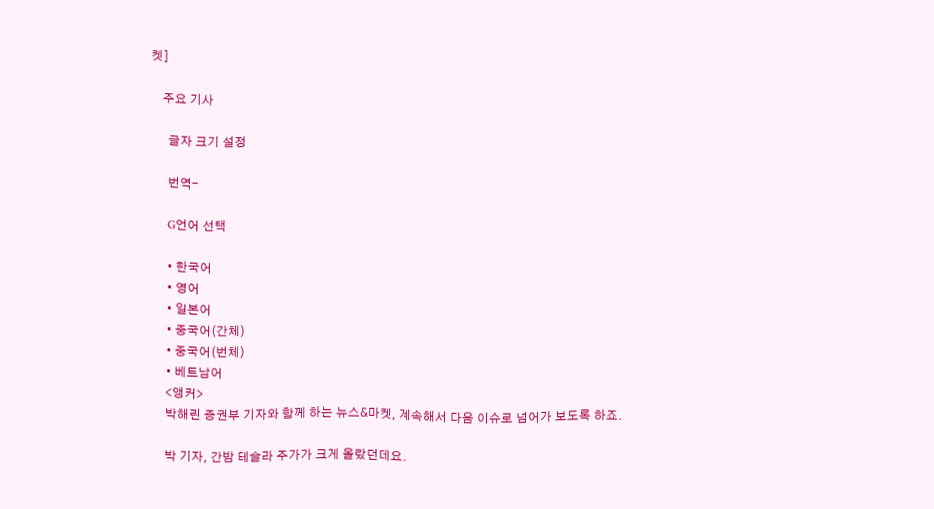켓]

    주요 기사

      글자 크기 설정

      번역-

      G언어 선택

      • 한국어
      • 영어
      • 일본어
      • 중국어(간체)
      • 중국어(번체)
      • 베트남어
      <앵커>
      박해린 증권부 기자와 함께 하는 뉴스&마켓, 계속해서 다음 이슈로 넘어가 보도록 하죠.

      박 기자, 간밤 테슬라 주가가 크게 올랐던데요.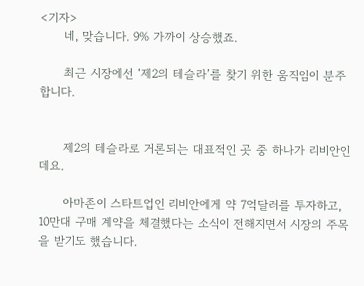<기자>
      네, 맞습니다. 9% 가까이 상승했죠.

      최근 시장에선 ‘제2의 테슬라’를 찾기 위한 움직임이 분주합니다.


      제2의 테슬라로 거론되는 대표적인 곳 중 하나가 리비안인데요.

      아마존이 스타트업인 리비안에게 약 7억달러를 투자하고, 10만대 구매 계약을 체결했다는 소식이 전해지면서 시장의 주목을 받기도 했습니다.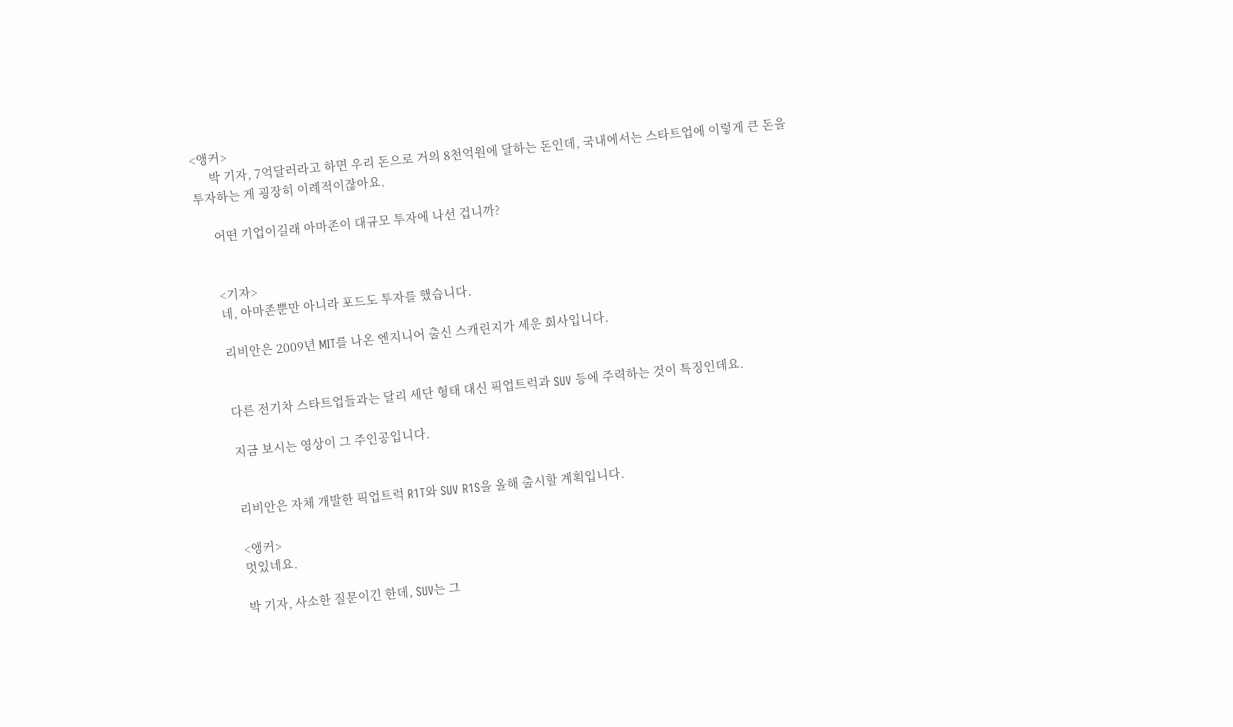<앵커>
      박 기자, 7억달러라고 하면 우리 돈으로 거의 8천억원에 달하는 돈인데, 국내에서는 스타트업에 이렇게 큰 돈을 투자하는 게 굉장히 이례적이잖아요.

      어떤 기업이길래 아마존이 대규모 투자에 나선 겁니까?


      <기자>
      네, 아마존뿐만 아니라 포드도 투자를 했습니다.

      리비안은 2009년 MIT를 나온 엔지니어 출신 스캐린지가 세운 회사입니다.


      다른 전기차 스타트업들과는 달리 세단 형태 대신 픽업트럭과 SUV 등에 주력하는 것이 특징인데요.

      지금 보시는 영상이 그 주인공입니다.


      리비안은 자체 개발한 픽업트럭 R1T와 SUV R1S을 올해 출시할 계획입니다.

      <앵커>
      멋있네요.

      박 기자, 사소한 질문이긴 한데, SUV는 그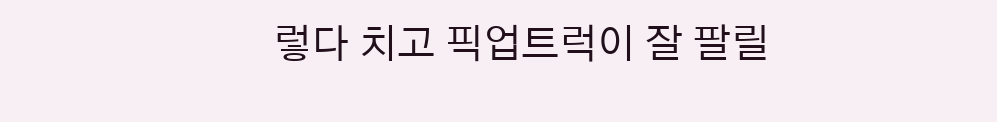렇다 치고 픽업트럭이 잘 팔릴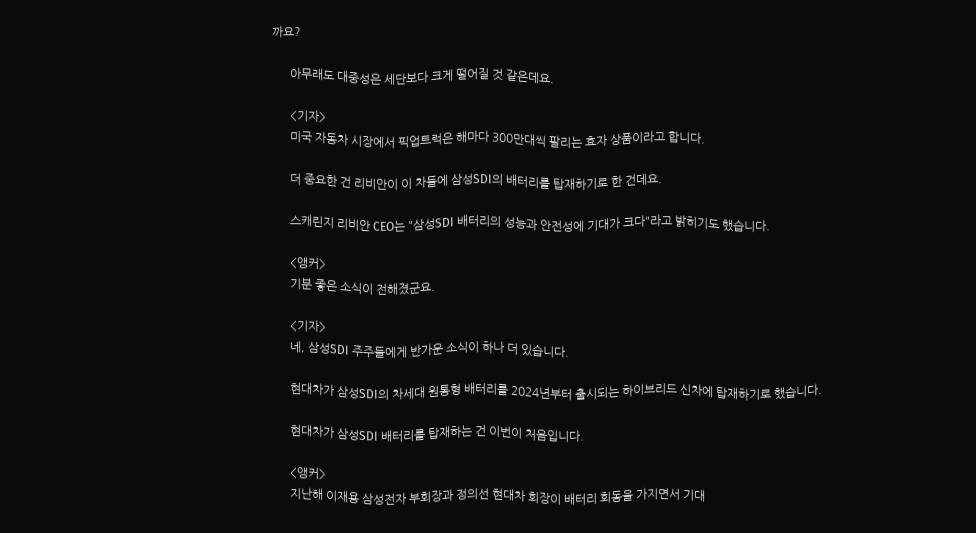까요?

      아무래도 대중성은 세단보다 크게 떨어질 것 같은데요.

      <기자>
      미국 자동차 시장에서 픽업트럭은 해마다 300만대씩 팔리는 효자 상품이라고 합니다.

      더 중요한 건 리비안이 이 차들에 삼성SDI의 배터리를 탑재하기로 한 건데요.

      스캐린지 리비안 CEO는 "삼성SDI 배터리의 성능과 안전성에 기대가 크다"라고 밝히기도 했습니다.

      <앵커>
      기분 좋은 소식이 전해졌군요.

      <기자>
      네, 삼성SDI 주주들에게 반가운 소식이 하나 더 있습니다.

      현대차가 삼성SDI의 차세대 원통형 배터리를 2024년부터 출시되는 하이브리드 신차에 탑재하기로 했습니다.

      현대차가 삼성SDI 배터리를 탑재하는 건 이번이 처음입니다.

      <앵커>
      지난해 이재용 삼성전자 부회장과 정의선 현대차 회장이 배터리 회동을 가지면서 기대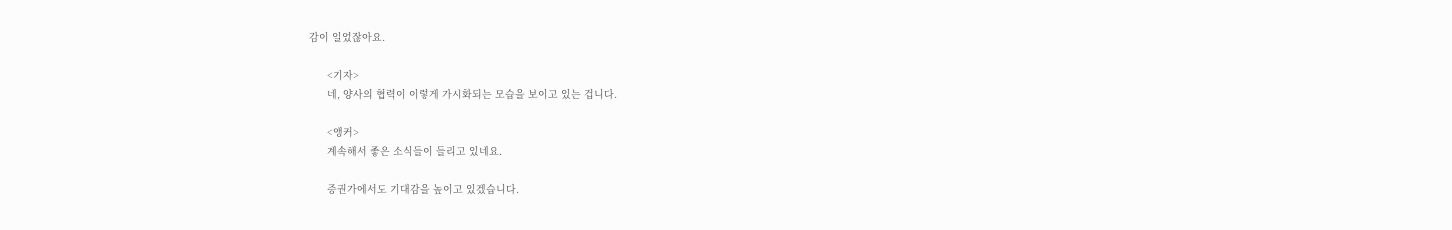감이 일었잖아요.

      <기자>
      네, 양사의 협력이 이렇게 가시화되는 모습을 보이고 있는 겁니다.

      <앵커>
      계속해서 좋은 소식들이 들리고 있네요.

      증권가에서도 기대감을 높이고 있겠습니다.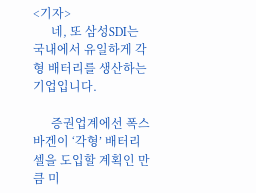<기자>
      네, 또 삼성SDI는 국내에서 유일하게 각형 배터리를 생산하는 기업입니다.

      증권업계에선 폭스바겐이 ‘각형’ 배터리 셀을 도입할 계획인 만큼 미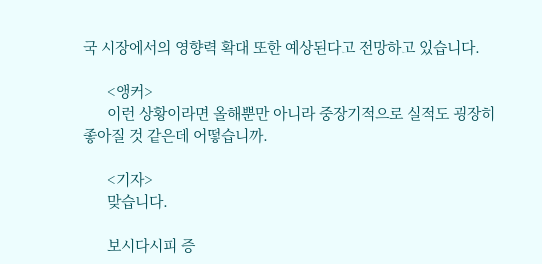국 시장에서의 영향력 확대 또한 예상된다고 전망하고 있습니다.

      <앵커>
      이런 상황이라면 올해뿐만 아니라 중장기적으로 실적도 굉장히 좋아질 것 같은데 어떻습니까.

      <기자>
      맞습니다.

      보시다시피 증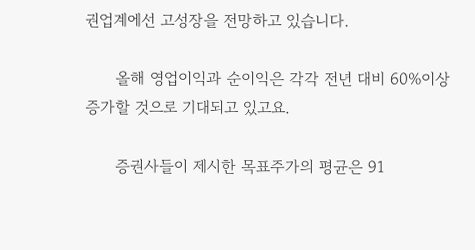권업계에선 고성장을 전망하고 있습니다.

      올해 영업이익과 순이익은 각각 전년 대비 60%이상 증가할 것으로 기대되고 있고요.

      증권사들이 제시한 목표주가의 평균은 91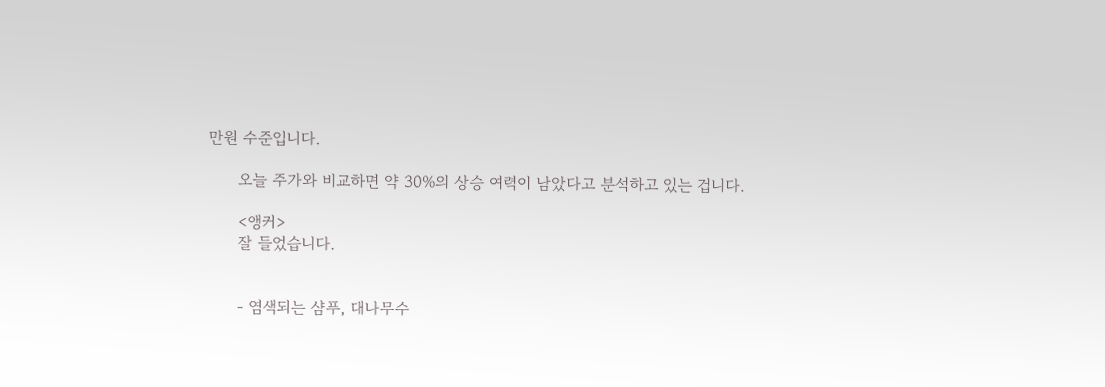만원 수준입니다.

      오늘 주가와 비교하면 약 30%의 상승 여력이 남았다고 분석하고 있는 겁니다.

      <앵커>
      잘 들었습니다.


      - 염색되는 샴푸, 대나무수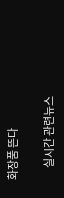화장품 뜬다

      실시간 관련뉴스